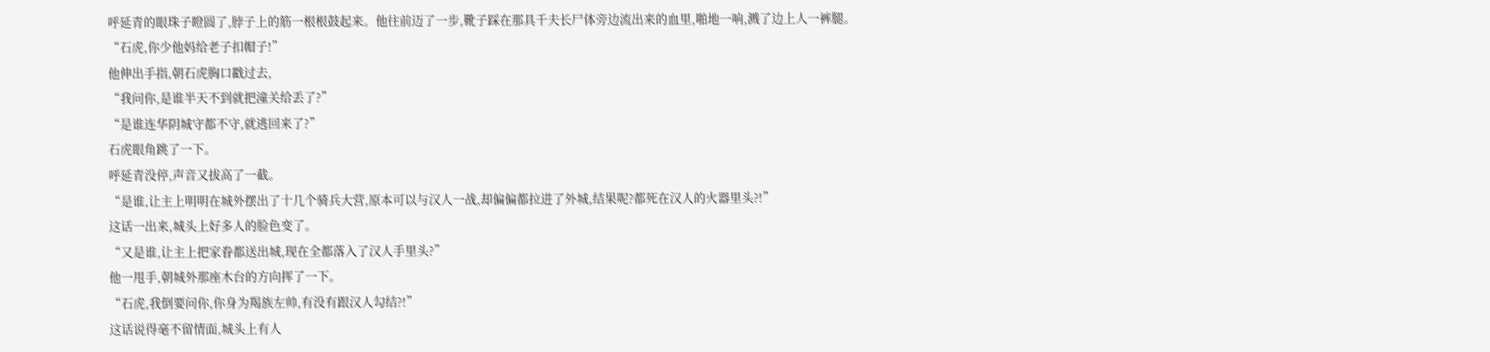呼延青的眼珠子瞪圆了,脖子上的筋一根根鼓起来。他往前迈了一步,靴子踩在那具千夫长尸体旁边流出来的血里,啪地一响,溅了边上人一裤腿。
“石虎,你少他妈给老子扣帽子!”
他伸出手指,朝石虎胸口戳过去,
“我问你,是谁半天不到就把潼关给丢了?”
“是谁连华阴城守都不守,就逃回来了?”
石虎眼角跳了一下。
呼延青没停,声音又拔高了一截。
“是谁,让主上明明在城外摆出了十几个骑兵大营,原本可以与汉人一战,却偏偏都拉进了外城,结果呢?都死在汉人的火器里头?!”
这话一出来,城头上好多人的脸色变了。
“又是谁,让主上把家眷都送出城,现在全都落入了汉人手里头?”
他一甩手,朝城外那座木台的方向挥了一下。
“石虎,我倒要问你,你身为羯族左帅,有没有跟汉人勾结?!”
这话说得毫不留情面,城头上有人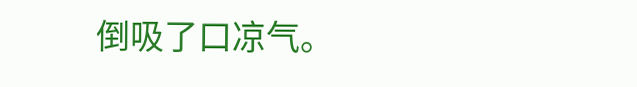倒吸了口凉气。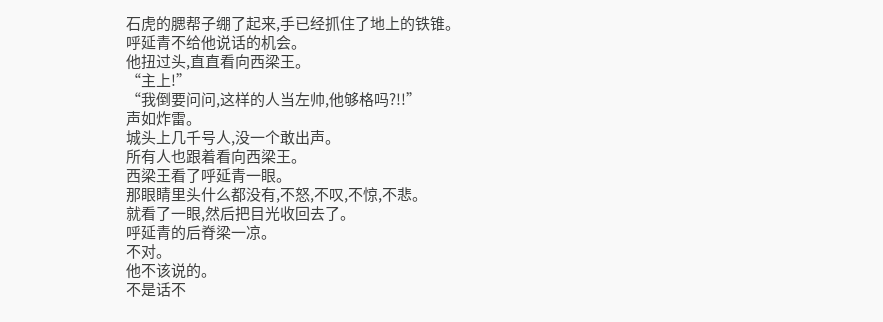石虎的腮帮子绷了起来,手已经抓住了地上的铁锥。
呼延青不给他说话的机会。
他扭过头,直直看向西梁王。
“主上!”
“我倒要问问,这样的人当左帅,他够格吗?!!”
声如炸雷。
城头上几千号人,没一个敢出声。
所有人也跟着看向西梁王。
西梁王看了呼延青一眼。
那眼睛里头什么都没有,不怒,不叹,不惊,不悲。
就看了一眼,然后把目光收回去了。
呼延青的后脊梁一凉。
不对。
他不该说的。
不是话不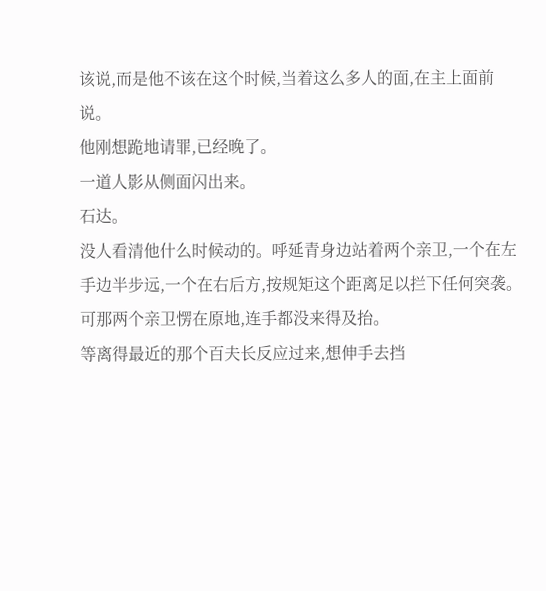该说,而是他不该在这个时候,当着这么多人的面,在主上面前说。
他刚想跪地请罪,已经晚了。
一道人影从侧面闪出来。
石达。
没人看清他什么时候动的。呼延青身边站着两个亲卫,一个在左手边半步远,一个在右后方,按规矩这个距离足以拦下任何突袭。可那两个亲卫愣在原地,连手都没来得及抬。
等离得最近的那个百夫长反应过来,想伸手去挡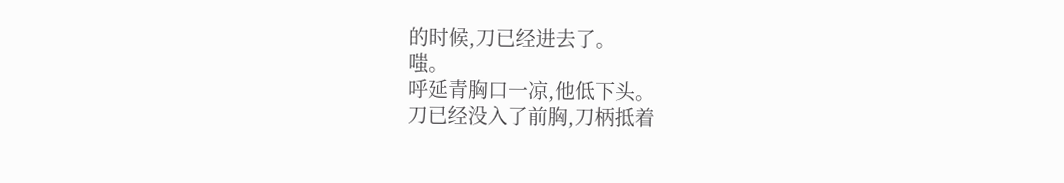的时候,刀已经进去了。
嗤。
呼延青胸口一凉,他低下头。
刀已经没入了前胸,刀柄抵着